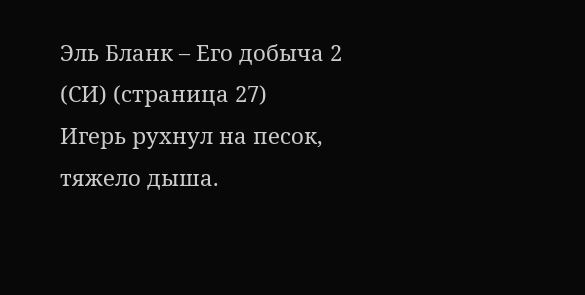Эль Бланк – Его добыча 2 (СИ) (страница 27)
Игерь рухнул на песок, тяжело дыша.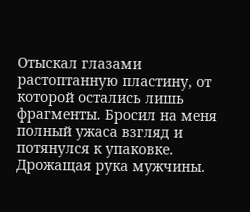Отыскал глазами растоптанную пластину, от которой остались лишь фрагменты. Бросил на меня полный ужаса взгляд и потянулся к упаковке.
Дрожащая рука мужчины.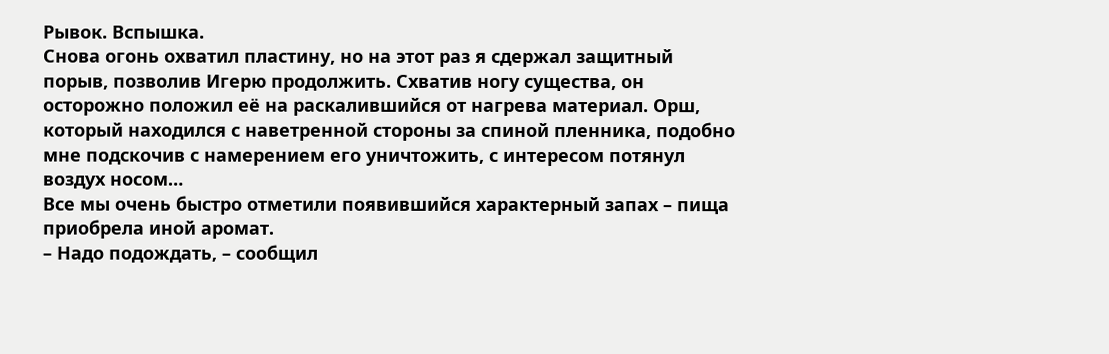Рывок. Вспышка.
Снова огонь охватил пластину, но на этот раз я сдержал защитный порыв, позволив Игерю продолжить. Схватив ногу существа, он осторожно положил её на раскалившийся от нагрева материал. Орш, который находился с наветренной стороны за спиной пленника, подобно мне подскочив с намерением его уничтожить, с интересом потянул воздух носом…
Все мы очень быстро отметили появившийся характерный запах – пища приобрела иной аромат.
– Надо подождать, – сообщил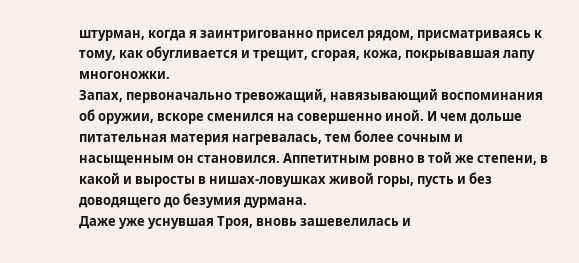штурман, когда я заинтригованно присел рядом, присматриваясь к тому, как обугливается и трещит, сгорая, кожа, покрывавшая лапу многоножки.
Запах, первоначально тревожащий, навязывающий воспоминания об оружии, вскоре сменился на совершенно иной. И чем дольше питательная материя нагревалась, тем более сочным и насыщенным он становился. Аппетитным ровно в той же степени, в какой и выросты в нишах-ловушках живой горы, пусть и без доводящего до безумия дурмана.
Даже уже уснувшая Троя, вновь зашевелилась и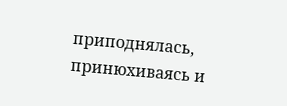приподнялась, принюхиваясь и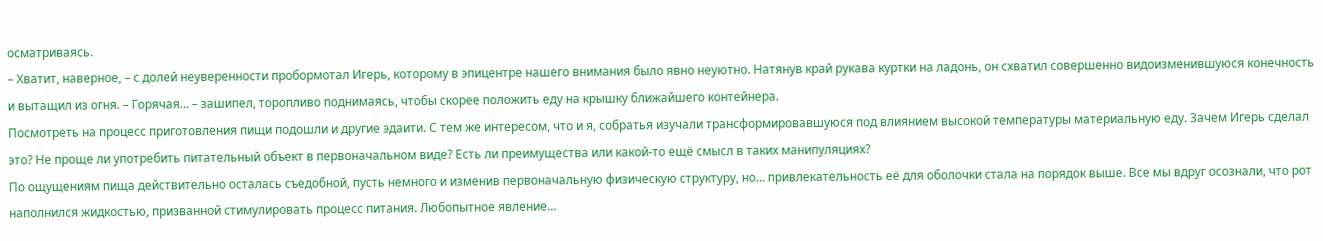осматриваясь.
– Хватит, наверное, – с долей неуверенности пробормотал Игерь, которому в эпицентре нашего внимания было явно неуютно. Натянув край рукава куртки на ладонь, он схватил совершенно видоизменившуюся конечность и вытащил из огня. – Горячая… – зашипел, торопливо поднимаясь, чтобы скорее положить еду на крышку ближайшего контейнера.
Посмотреть на процесс приготовления пищи подошли и другие эдаити. С тем же интересом, что и я, собратья изучали трансформировавшуюся под влиянием высокой температуры материальную еду. Зачем Игерь сделал это? Не проще ли употребить питательный объект в первоначальном виде? Есть ли преимущества или какой-то ещё смысл в таких манипуляциях?
По ощущениям пища действительно осталась съедобной, пусть немного и изменив первоначальную физическую структуру, но… привлекательность её для оболочки стала на порядок выше. Все мы вдруг осознали, что рот наполнился жидкостью, призванной стимулировать процесс питания. Любопытное явление…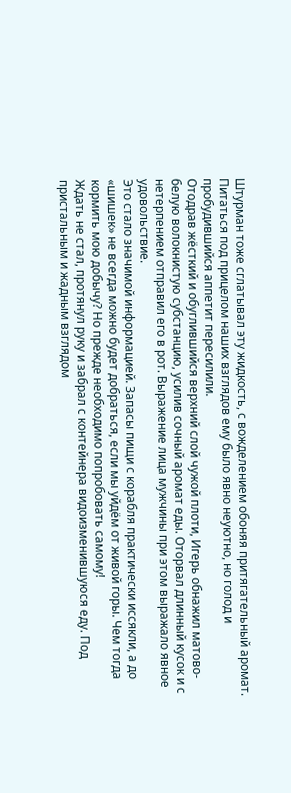Штурман тоже сглатывал эту жидкость, с вожделением обоняя притягательный аромат. Питаться под прицелом наших взглядов ему было явно неуютно, но голод и пробудившийся аппетит пересилили.
Отодрав жёсткий и обуглившийся верхний слой чужой плоти, Игерь обнажил матово-белую волокнистую субстанцию, усилив сочный аромат еды. Оторвал длинный кусок и с нетерпением отправил его в рот. Выражение лица мужчины при этом выражало явное удовольствие.
Это стало значимой информацией. Запасы пищи с корабля практически иссякли, а до «шишек» не всегда можно будет добраться, если мы уйдём от живой горы. Чем тогда кормить мою добычу? Но прежде необходимо попробовать самому!
Ждать не стал, протянул руку и забрал с контейнера видоизменившуюся еду. Под пристальным и жадным взглядом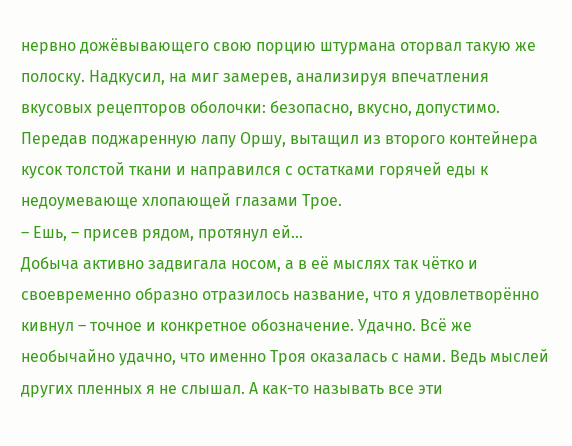нервно дожёвывающего свою порцию штурмана оторвал такую же полоску. Надкусил, на миг замерев, анализируя впечатления вкусовых рецепторов оболочки: безопасно, вкусно, допустимо.
Передав поджаренную лапу Оршу, вытащил из второго контейнера кусок толстой ткани и направился с остатками горячей еды к недоумевающе хлопающей глазами Трое.
– Ешь, – присев рядом, протянул ей…
Добыча активно задвигала носом, а в её мыслях так чётко и своевременно образно отразилось название, что я удовлетворённо кивнул – точное и конкретное обозначение. Удачно. Всё же необычайно удачно, что именно Троя оказалась с нами. Ведь мыслей других пленных я не слышал. А как-то называть все эти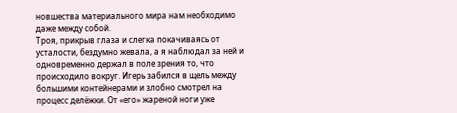новшества материального мира нам необходимо даже между собой.
Троя, прикрыв глаза и слегка покачиваясь от усталости, бездумно жевала, а я наблюдал за ней и одновременно держал в поле зрения то, что происходило вокруг. Игерь забился в щель между большими контейнерами и злобно смотрел на процесс делёжки. От «его» жареной ноги уже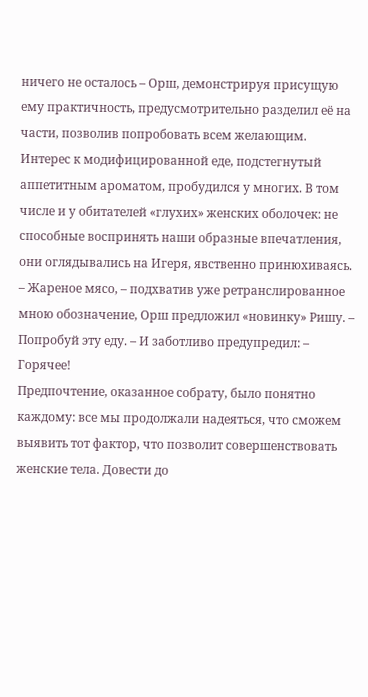ничего не осталось – Орш, демонстрируя присущую ему практичность, предусмотрительно разделил её на части, позволив попробовать всем желающим.
Интерес к модифицированной еде, подстегнутый аппетитным ароматом, пробудился у многих. В том числе и у обитателей «глухих» женских оболочек: не способные воспринять наши образные впечатления, они оглядывались на Игеря, явственно принюхиваясь.
– Жареное мясо, – подхватив уже ретранслированное мною обозначение, Орш предложил «новинку» Ришу. – Попробуй эту еду. – И заботливо предупредил: – Горячее!
Предпочтение, оказанное собрату, было понятно каждому: все мы продолжали надеяться, что сможем выявить тот фактор, что позволит совершенствовать женские тела. Довести до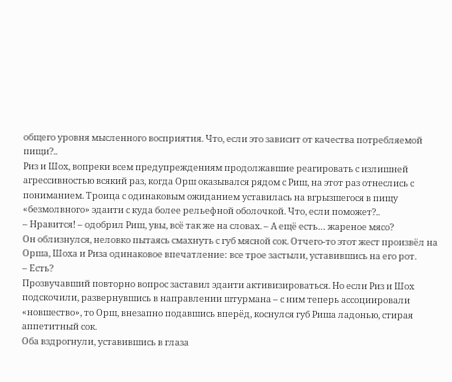общего уровня мысленного восприятия. Что, если это зависит от качества потребляемой пищи?..
Риз и Шох, вопреки всем предупреждениям продолжавшие реагировать с излишней агрессивностью всякий раз, когда Орш оказывался рядом с Риш, на этот раз отнеслись с пониманием. Троица с одинаковым ожиданием уставилась на вгрызшегося в пищу «безмолвного» эдаити с куда более рельефной оболочкой. Что, если поможет?..
– Нравится! – одобрил Риш, увы, всё так же на словах. – А ещё есть… жареное мясо?
Он облизнулся, неловко пытаясь смахнуть с губ мясной сок. Отчего-то этот жест произвёл на Орша, Шоха и Риза одинаковое впечатление: все трое застыли, уставившись на его рот.
– Есть?
Прозвучавший повторно вопрос заставил эдаити активизироваться. Но если Риз и Шох подскочили, развернувшись в направлении штурмана – с ним теперь ассоциировали «новшество», то Орш, внезапно подавшись вперёд, коснулся губ Риша ладонью, стирая аппетитный сок.
Оба вздрогнули, уставившись в глаза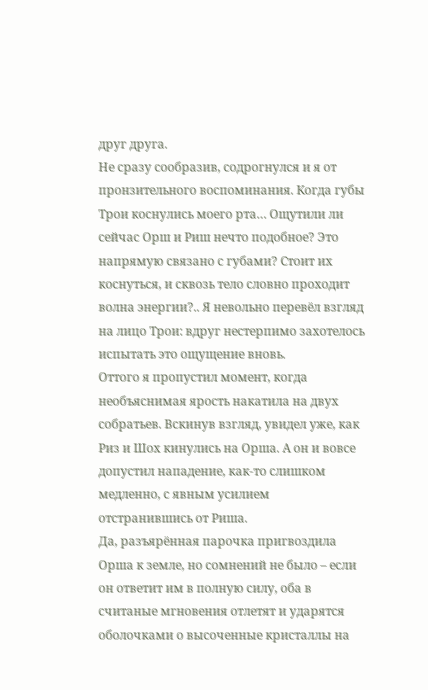друг друга.
Не сразу сообразив, содрогнулся и я от пронзительного воспоминания. Когда губы Трои коснулись моего рта… Ощутили ли сейчас Орш и Риш нечто подобное? Это напрямую связано с губами? Стоит их коснуться, и сквозь тело словно проходит волна энергии?.. Я невольно перевёл взгляд на лицо Трои: вдруг нестерпимо захотелось испытать это ощущение вновь.
Оттого я пропустил момент, когда необъяснимая ярость накатила на двух собратьев. Вскинув взгляд, увидел уже, как Риз и Шох кинулись на Орша. А он и вовсе допустил нападение, как-то слишком медленно, с явным усилием отстранившись от Риша.
Да, разъярённая парочка пригвоздила Орша к земле, но сомнений не было – если он ответит им в полную силу, оба в считаные мгновения отлетят и ударятся оболочками о высоченные кристаллы на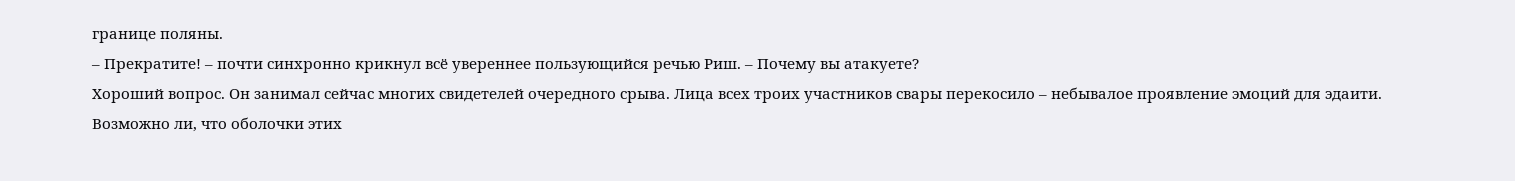границе поляны.
– Прекратите! – почти синхронно крикнул всё увереннее пользующийся речью Риш. – Почему вы атакуете?
Хороший вопрос. Он занимал сейчас многих свидетелей очередного срыва. Лица всех троих участников свары перекосило – небывалое проявление эмоций для эдаити. Возможно ли, что оболочки этих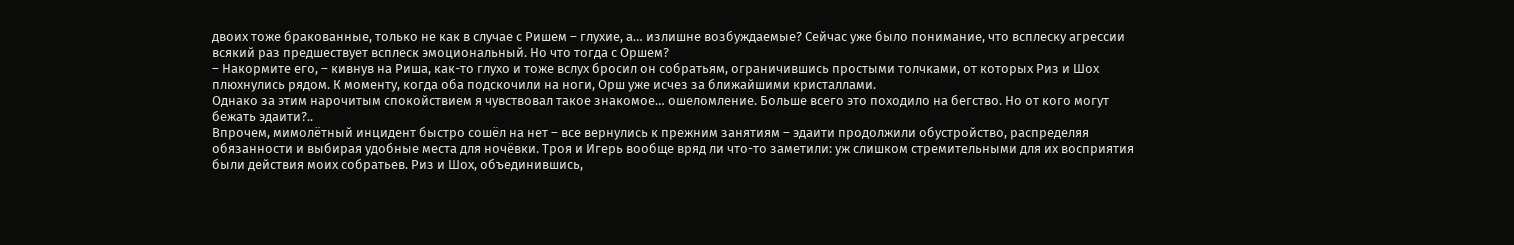двоих тоже бракованные, только не как в случае с Ришем – глухие, а… излишне возбуждаемые? Сейчас уже было понимание, что всплеску агрессии всякий раз предшествует всплеск эмоциональный. Но что тогда с Оршем?
– Накормите его, – кивнув на Риша, как-то глухо и тоже вслух бросил он собратьям, ограничившись простыми толчками, от которых Риз и Шох плюхнулись рядом. К моменту, когда оба подскочили на ноги, Орш уже исчез за ближайшими кристаллами.
Однако за этим нарочитым спокойствием я чувствовал такое знакомое… ошеломление. Больше всего это походило на бегство. Но от кого могут бежать эдаити?..
Впрочем, мимолётный инцидент быстро сошёл на нет – все вернулись к прежним занятиям – эдаити продолжили обустройство, распределяя обязанности и выбирая удобные места для ночёвки. Троя и Игерь вообще вряд ли что-то заметили: уж слишком стремительными для их восприятия были действия моих собратьев. Риз и Шох, объединившись,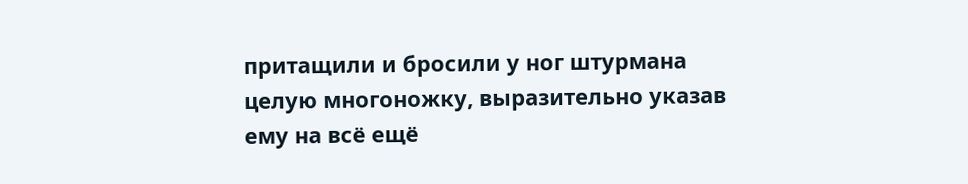притащили и бросили у ног штурмана целую многоножку, выразительно указав ему на всё ещё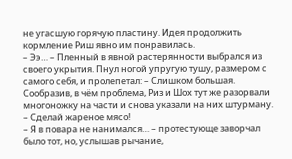не угасшую горячую пластину. Идея продолжить кормление Риш явно им понравилась.
– Ээ… – Пленный в явной растерянности выбрался из своего укрытия. Пнул ногой упругую тушу, размером с самого себя, и пролепетал: – Слишком большая.
Сообразив, в чём проблема, Риз и Шох тут же разорвали многоножку на части и снова указали на них штурману.
– Сделай жареное мясо!
– Я в повара не нанимался… – протестующе заворчал было тот, но, услышав рычание,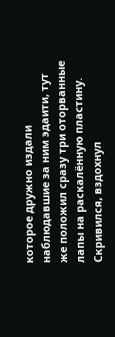которое дружно издали наблюдавшие за ним эдаити, тут же положил сразу три оторванные лапы на раскалённую пластину.
Скривился, вздохнул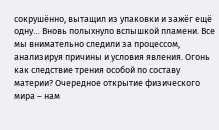сокрушённо, вытащил из упаковки и зажёг ещё одну… Вновь полыхнуло вспышкой пламени. Все мы внимательно следили за процессом, анализируя причины и условия явления. Огонь как следствие трения особой по составу материи? Очередное открытие физического мира – нам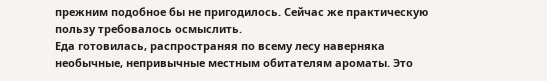прежним подобное бы не пригодилось. Сейчас же практическую пользу требовалось осмыслить.
Еда готовилась, распространяя по всему лесу наверняка необычные, непривычные местным обитателям ароматы. Это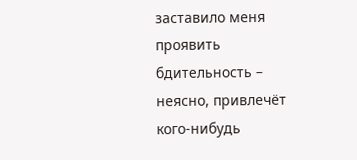заставило меня проявить бдительность – неясно, привлечёт кого-нибудь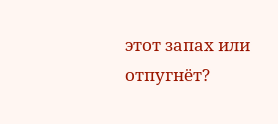этот запах или отпугнёт?